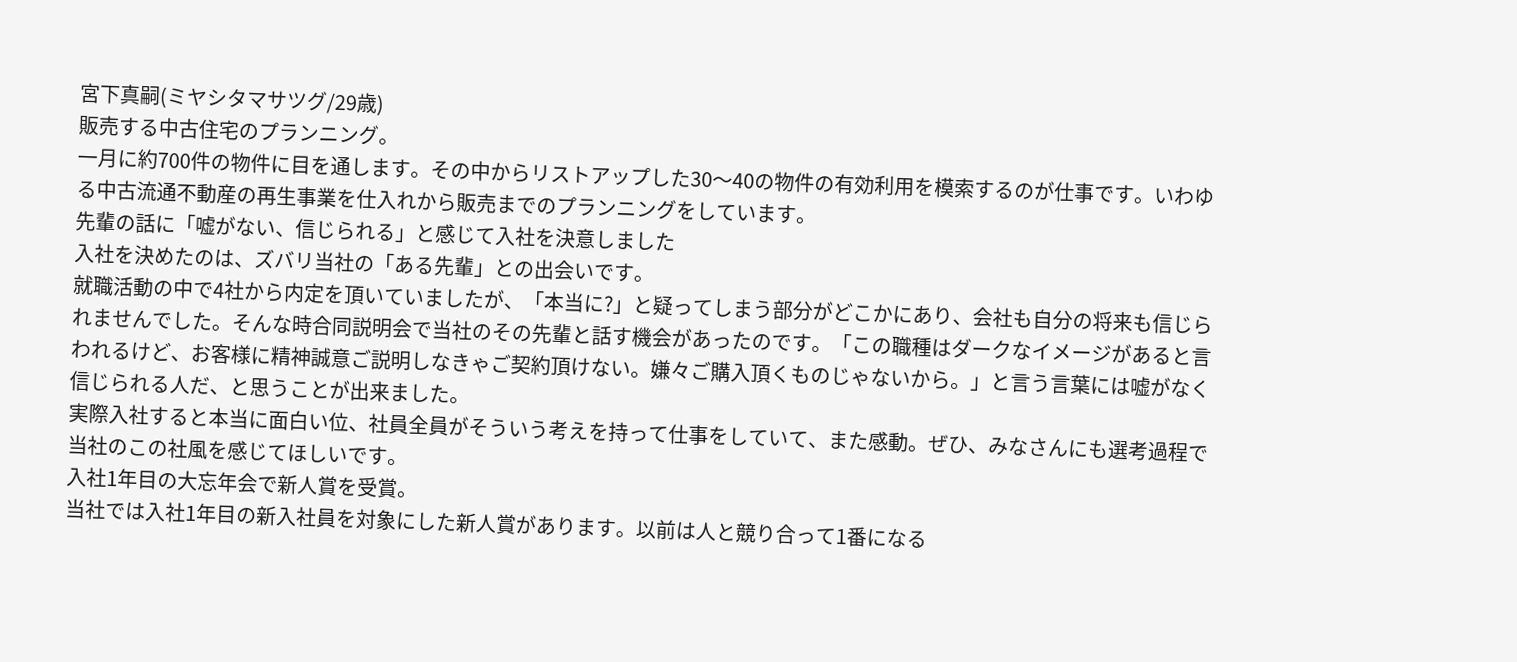宮下真嗣(ミヤシタマサツグ/29歳)
販売する中古住宅のプランニング。
一月に約700件の物件に目を通します。その中からリストアップした30〜40の物件の有効利用を模索するのが仕事です。いわゆる中古流通不動産の再生事業を仕入れから販売までのプランニングをしています。
先輩の話に「嘘がない、信じられる」と感じて入社を決意しました
入社を決めたのは、ズバリ当社の「ある先輩」との出会いです。
就職活動の中で4社から内定を頂いていましたが、「本当に?」と疑ってしまう部分がどこかにあり、会社も自分の将来も信じられませんでした。そんな時合同説明会で当社のその先輩と話す機会があったのです。「この職種はダークなイメージがあると言われるけど、お客様に精神誠意ご説明しなきゃご契約頂けない。嫌々ご購入頂くものじゃないから。」と言う言葉には嘘がなく信じられる人だ、と思うことが出来ました。
実際入社すると本当に面白い位、社員全員がそういう考えを持って仕事をしていて、また感動。ぜひ、みなさんにも選考過程で当社のこの社風を感じてほしいです。
入社1年目の大忘年会で新人賞を受賞。
当社では入社1年目の新入社員を対象にした新人賞があります。以前は人と競り合って1番になる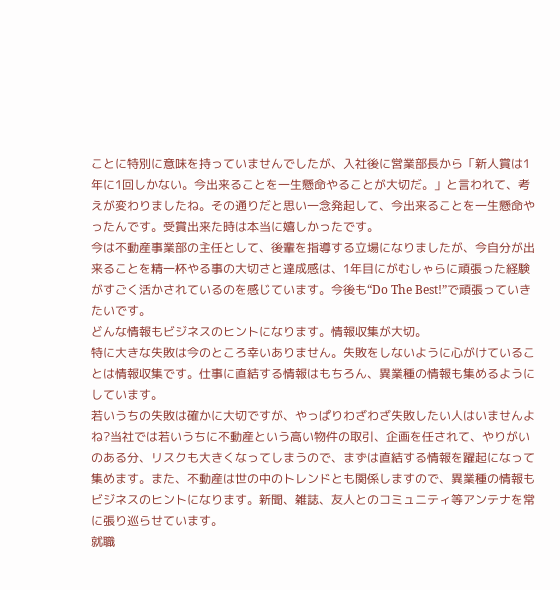ことに特別に意味を持っていませんでしたが、入社後に営業部長から「新人賞は1年に1回しかない。今出来ることを一生懸命やることが大切だ。」と言われて、考えが変わりましたね。その通りだと思い一念発起して、今出来ることを一生懸命やったんです。受賞出来た時は本当に嬉しかったです。
今は不動産事業部の主任として、後輩を指導する立場になりましたが、今自分が出来ることを精一杯やる事の大切さと達成感は、1年目にがむしゃらに頑張った経験がすごく活かされているのを感じています。今後も“Do The Best!”で頑張っていきたいです。
どんな情報もビジネスのヒントになります。情報収集が大切。
特に大きな失敗は今のところ幸いありません。失敗をしないように心がけていることは情報収集です。仕事に直結する情報はもちろん、異業種の情報も集めるようにしています。
若いうちの失敗は確かに大切ですが、やっぱりわざわざ失敗したい人はいませんよね?当社では若いうちに不動産という高い物件の取引、企画を任されて、やりがいのある分、リスクも大きくなってしまうので、まずは直結する情報を躍起になって集めます。また、不動産は世の中のトレンドとも関係しますので、異業種の情報もビジネスのヒントになります。新聞、雑誌、友人とのコミュニティ等アンテナを常に張り巡らせています。
就職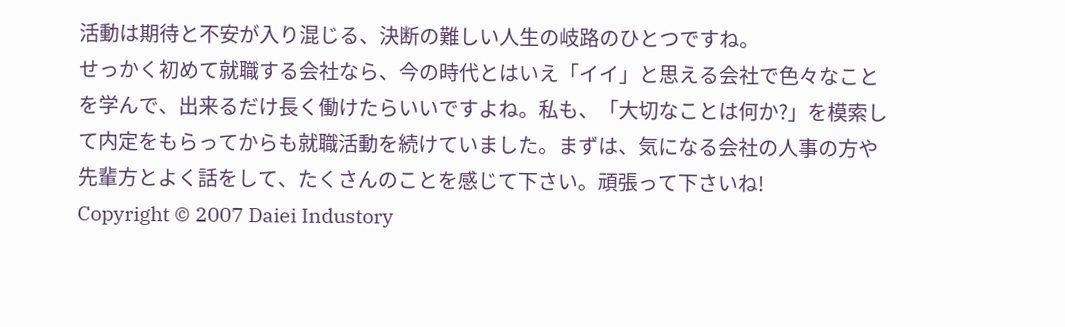活動は期待と不安が入り混じる、決断の難しい人生の岐路のひとつですね。
せっかく初めて就職する会社なら、今の時代とはいえ「イイ」と思える会社で色々なことを学んで、出来るだけ長く働けたらいいですよね。私も、「大切なことは何か?」を模索して内定をもらってからも就職活動を続けていました。まずは、気になる会社の人事の方や先輩方とよく話をして、たくさんのことを感じて下さい。頑張って下さいね!
Copyright © 2007 Daiei Industory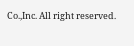Co.,Inc. All right reserved.